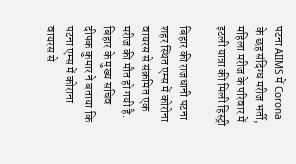पटना AIIMS में Corona के छह संदिग्ध मरीज भर्ती, महिला मरीज के परिवार में इटली यात्रा की मिली हिस्ट्री

बिहार की राजधानी पटना शहर स्थित एम्स में कोरोना वायरस से संक्रमित एक मरीज की मौत हो गयी है. बिहार के मुख्य सचिव दीपक कुमार ने बताया कि पटना एम्स में कोराना वायरस से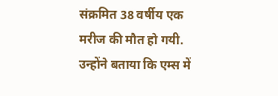संक्रमित 38 वर्षीय एक मरीज की मौत हो गयी. उन्होंने बताया कि एम्स में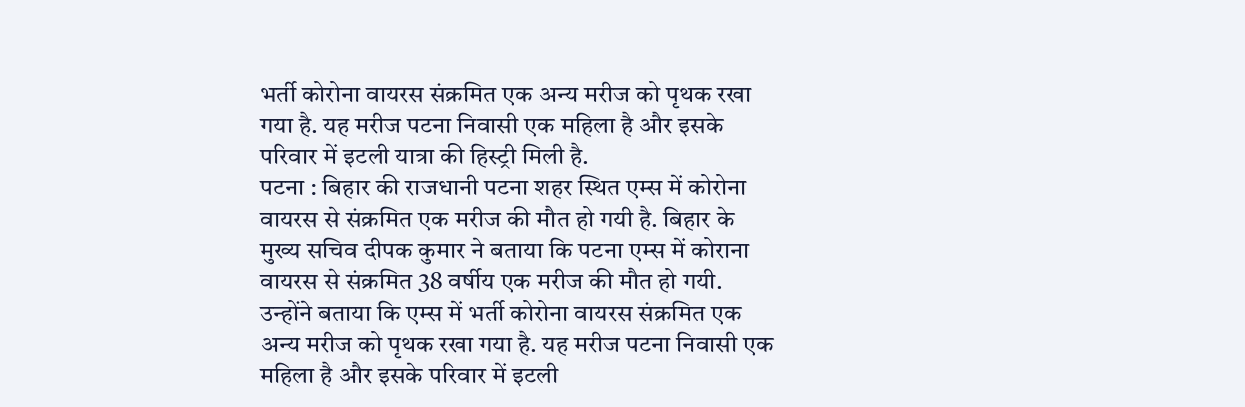भर्ती कोरोना वायरस संक्रमित एक अन्य मरीज को पृथक रखा गया है. यह मरीज पटना निवासी एक महिला है और इसके परिवार में इटली यात्रा की हिस्ट्री मिली है.
पटना : बिहार की राजधानी पटना शहर स्थित एम्स में कोरोना वायरस से संक्रमित एक मरीज की मौत हो गयी है. बिहार के मुख्य सचिव दीपक कुमार ने बताया कि पटना एम्स में कोराना वायरस से संक्रमित 38 वर्षीय एक मरीज की मौत हो गयी. उन्होंने बताया कि एम्स में भर्ती कोरोना वायरस संक्रमित एक अन्य मरीज को पृथक रखा गया है. यह मरीज पटना निवासी एक महिला है और इसके परिवार में इटली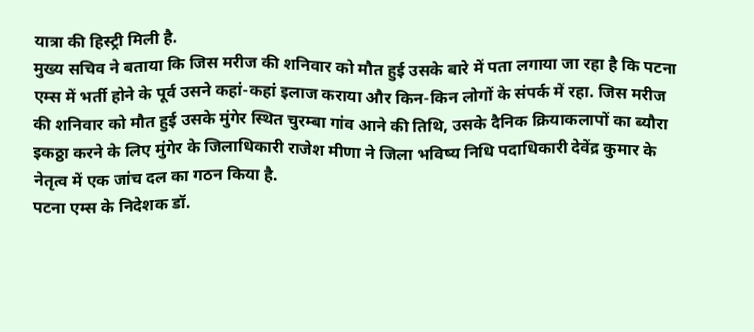यात्रा की हिस्ट्री मिली है.
मुख्य सचिव ने बताया कि जिस मरीज की शनिवार को मौत हुई उसके बारे में पता लगाया जा रहा है कि पटना एम्स में भर्ती होने के पूर्व उसने कहां-कहां इलाज कराया और किन-किन लोगों के संपर्क में रहा. जिस मरीज की शनिवार को मौत हुई उसके मुंगेर स्थित चुरम्बा गांव आने की तिथि, उसके दैनिक क्रियाकलापों का ब्यौरा इकठ्ठा करने के लिए मुंगेर के जिलाधिकारी राजेश मीणा ने जिला भविष्य निधि पदाधिकारी देवेंद्र कुमार के नेतृत्व में एक जांच दल का गठन किया है.
पटना एम्स के निदेशक डॉ.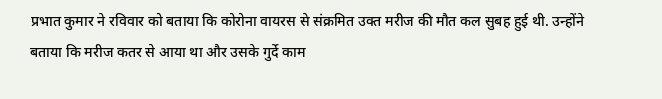प्रभात कुमार ने रविवार को बताया कि कोरोना वायरस से संक्रमित उक्त मरीज की मौत कल सुबह हुई थी. उन्होंने बताया कि मरीज कतर से आया था और उसके गुर्दे काम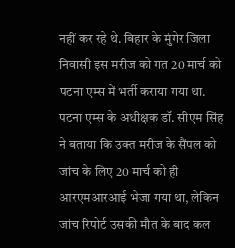नहीं कर रहे थे. बिहार के मुंगेर जिला निवासी इस मरीज को गत 20 मार्च को पटना एम्स में भर्ती कराया गया था.
पटना एम्स के अधीक्षक डॉ. सीएम सिंह ने बताया कि उक्त मरीज के सैंपल को जांच के लिए 20 मार्च को ही आरएमआरआई भेजा गया था, लेकिन जांच रिपोर्ट उसकी मौत के बाद कल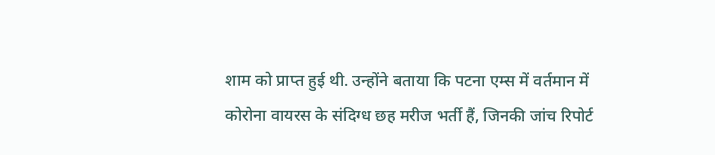शाम को प्राप्त हुई थी. उन्होंने बताया कि पटना एम्स में वर्तमान में कोरोना वायरस के संदिग्ध छह मरीज भर्ती हैं, जिनकी जांच रिपोर्ट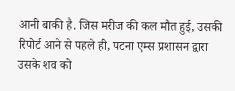आनी बाकी है. जिस मरीज की कल मौत हुई, उसकी रिपोर्ट आने से पहले ही, पटना एम्स प्रशासन द्वारा उसके शव को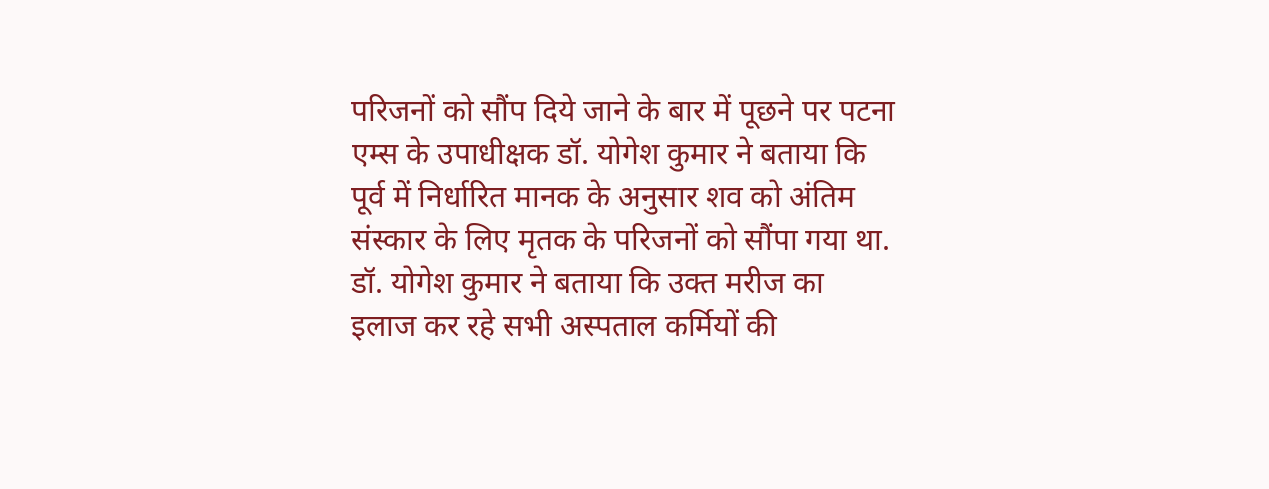परिजनों को सौंप दिये जाने के बार में पूछने पर पटना एम्स के उपाधीक्षक डॉ. योगेश कुमार ने बताया कि पूर्व में निर्धारित मानक के अनुसार शव को अंतिम संस्कार के लिए मृतक के परिजनों को सौंपा गया था.
डॉ. योगेश कुमार ने बताया कि उक्त मरीज का इलाज कर रहे सभी अस्पताल कर्मियों की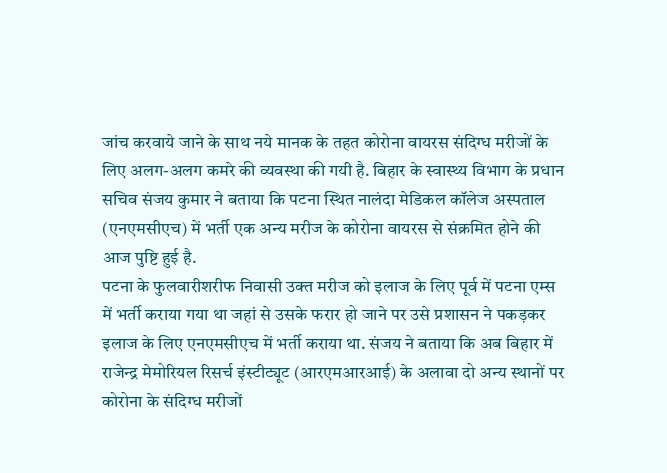जांच करवाये जाने के साथ नये मानक के तहत कोरोना वायरस संदिग्ध मरीजों के लिए अलग-अलग कमरे की व्यवस्था की गयी है. बिहार के स्वास्थ्य विभाग के प्रधान सचिव संजय कुमार ने बताया कि पटना स्थित नालंदा मेडिकल कॉलेज अस्पताल (एनएमसीएच) में भर्ती एक अन्य मरीज के कोरोना वायरस से संक्रमित होने की आज पुष्टि हुई है.
पटना के फुलवारीशरीफ निवासी उक्त मरीज को इलाज के लिए पूर्व में पटना एम्स में भर्ती कराया गया था जहां से उसके फरार हो जाने पर उसे प्रशासन ने पकड़कर इलाज के लिए एनएमसीएच में भर्ती कराया था. संजय ने बताया कि अब बिहार में राजेन्द्र मेमोरियल रिसर्च इंस्टीट्यूट (आरएमआरआई) के अलावा दो अन्य स्थानों पर कोरोना के संदिग्ध मरीजों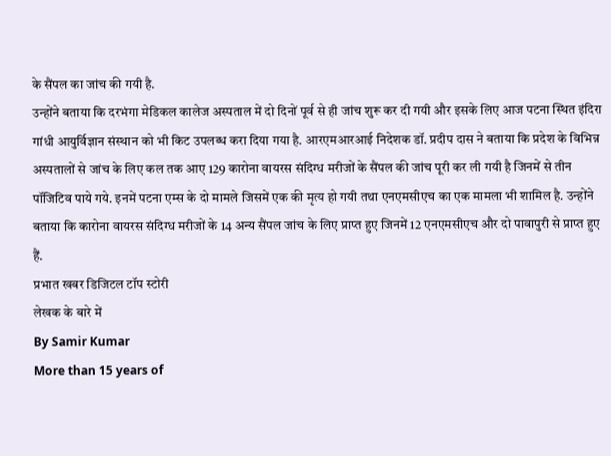के सैंपल का जांच की गयी है.
उन्होंने बताया कि दरभंगा मेडिकल कालेज अस्पताल में दो दिनों पूर्व से ही जांच शुरू कर दी गयी और इसके लिए आज पटना स्थित इंदिरा गांधी आयुर्विज्ञान संस्थान को भी किट उपलब्ध करा दिया गया है. आरएमआरआई निदेशक डॉ. प्रदीप दास ने बताया कि प्रदेश के विभिन्न अस्पतालों से जांच के लिए कल तक आए 129 कारोना वायरस संदिग्ध मरीजों के सैंपल की जांच पूरी कर ली गयी है जिनमें से तीन पॉजिटिव पाये गये. इनमें पटना एम्स के दो मामले जिसमें एक की मृत्य हो गयी तथा एनएमसीएच का एक मामला भी शामिल है. उन्होंने बताया कि कारोना वायरस संदिग्ध मरीजों के 14 अन्य सैंपल जांच के लिए प्राप्त हुए जिनमें 12 एनएमसीएच और दो पावापुरी से प्राप्त हुए हैं.
प्रभात खबर डिजिटल टॉप स्टोरी
लेखक के बारे में
By Samir Kumar
More than 15 years of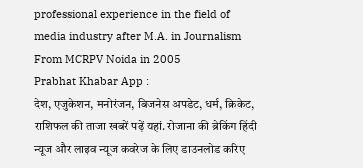professional experience in the field of media industry after M.A. in Journalism From MCRPV Noida in 2005
Prabhat Khabar App :
देश, एजुकेशन, मनोरंजन, बिजनेस अपडेट, धर्म, क्रिकेट, राशिफल की ताजा खबरें पढ़ें यहां. रोजाना की ब्रेकिंग हिंदी न्यूज और लाइव न्यूज कवरेज के लिए डाउनलोड करिए